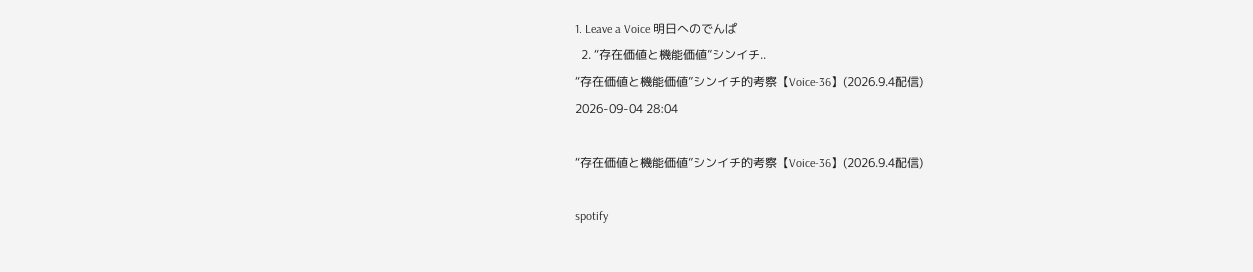1. Leave a Voice 明日へのでんぱ
  2. “存在価値と機能価値”シンイチ..
“存在価値と機能価値”シンイチ的考察【Voice-36】(2026.9.4配信)
2026-09-04 28:04

“存在価値と機能価値”シンイチ的考察【Voice-36】(2026.9.4配信)

spotify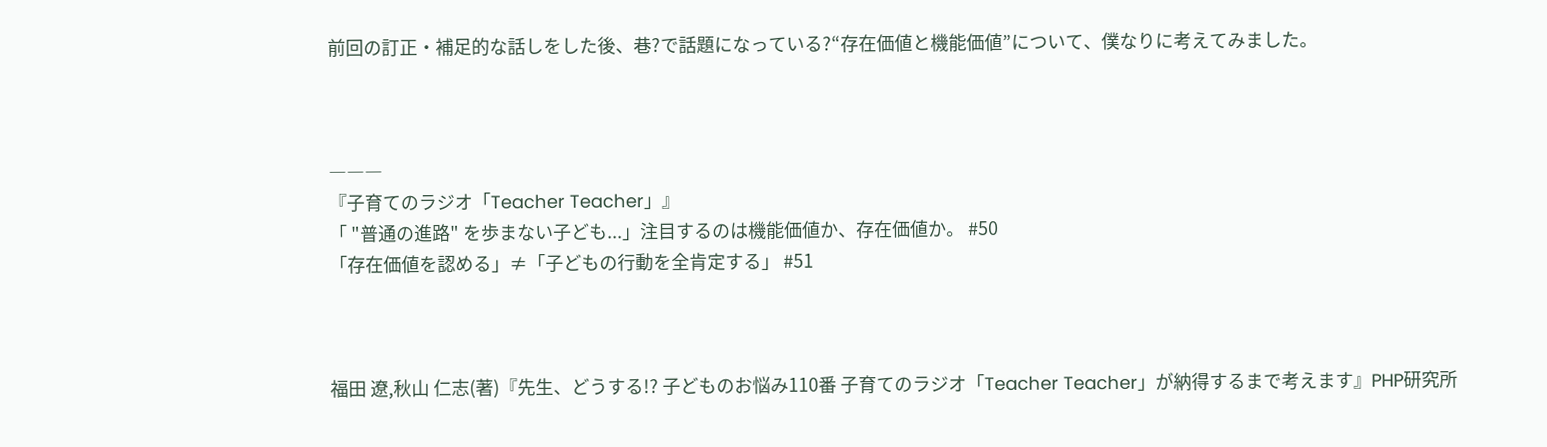前回の訂正・補足的な話しをした後、巷?で話題になっている?“存在価値と機能価値”について、僕なりに考えてみました。



―――
『子育てのラジオ「Teacher Teacher」』
「 "普通の進路" を歩まない子ども...」注目するのは機能価値か、存在価値か。 #50
「存在価値を認める」≠「子どもの行動を全肯定する」 #51



福田 遼,秋山 仁志(著)『先生、どうする!? 子どものお悩み110番 子育てのラジオ「Teacher Teacher」が納得するまで考えます』PHP研究所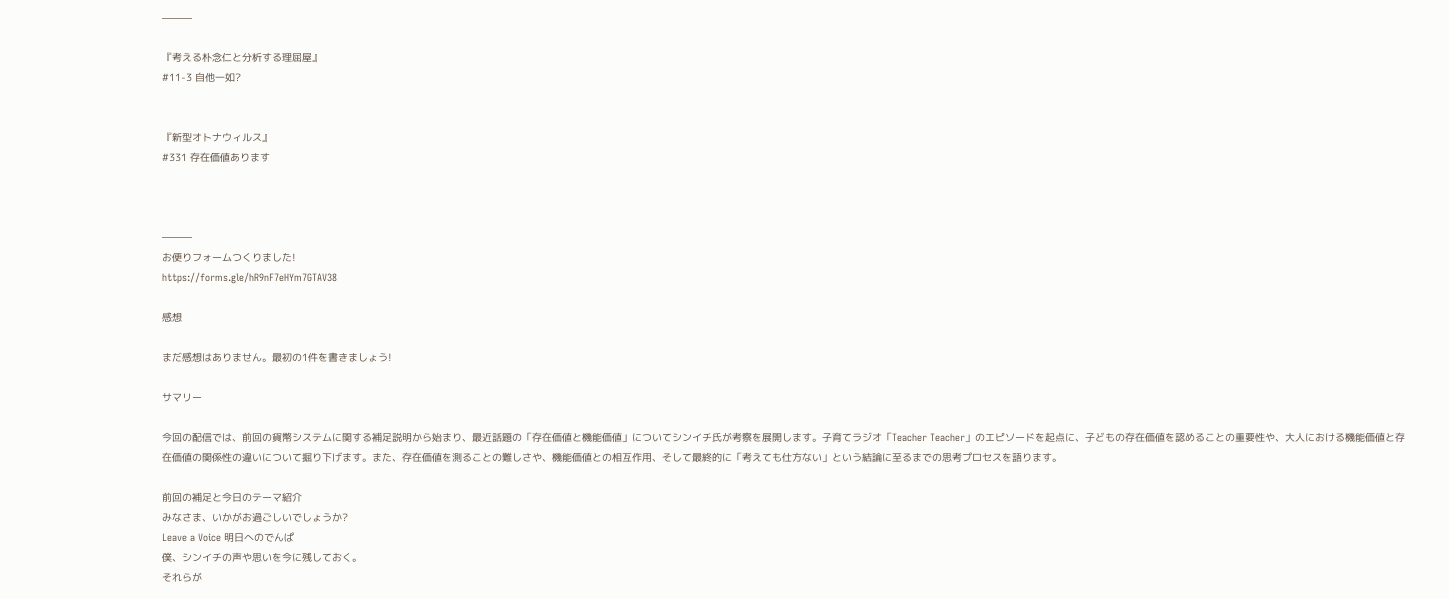―――

『考える朴念仁と分析する理屈屋』
#11-3 自他一如?


『新型オトナウィルス』
#331 存在価値あります



―――
お便りフォームつくりました!
https://forms.gle/hR9nF7eHYm7GTAV38

感想

まだ感想はありません。最初の1件を書きましょう!

サマリー

今回の配信では、前回の貨幣システムに関する補足説明から始まり、最近話題の「存在価値と機能価値」についてシンイチ氏が考察を展開します。子育てラジオ「Teacher Teacher」のエピソードを起点に、子どもの存在価値を認めることの重要性や、大人における機能価値と存在価値の関係性の違いについて掘り下げます。また、存在価値を測ることの難しさや、機能価値との相互作用、そして最終的に「考えても仕方ない」という結論に至るまでの思考プロセスを語ります。

前回の補足と今日のテーマ紹介
みなさま、いかがお過ごしいでしょうか?
Leave a Voice 明日へのでんぱ
僕、シンイチの声や思いを今に残しておく。
それらが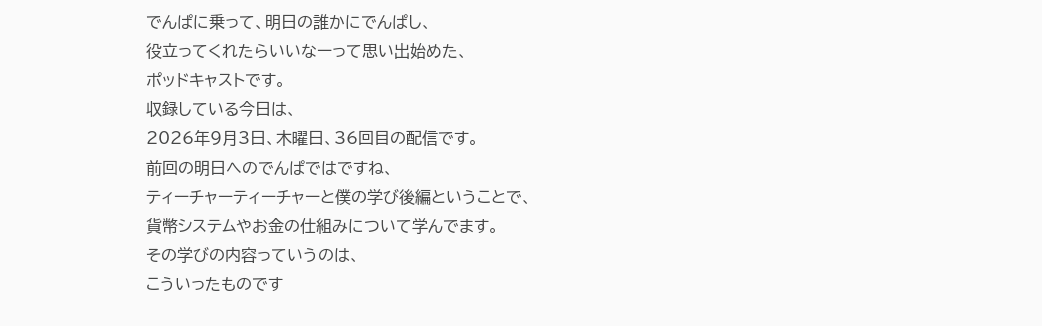でんぱに乗って、明日の誰かにでんぱし、
役立ってくれたらいいなーって思い出始めた、
ポッドキャストです。
収録している今日は、
2026年9月3日、木曜日、36回目の配信です。
前回の明日へのでんぱではですね、
ティーチャーティーチャーと僕の学び後編ということで、
貨幣システムやお金の仕組みについて学んでます。
その学びの内容っていうのは、
こういったものです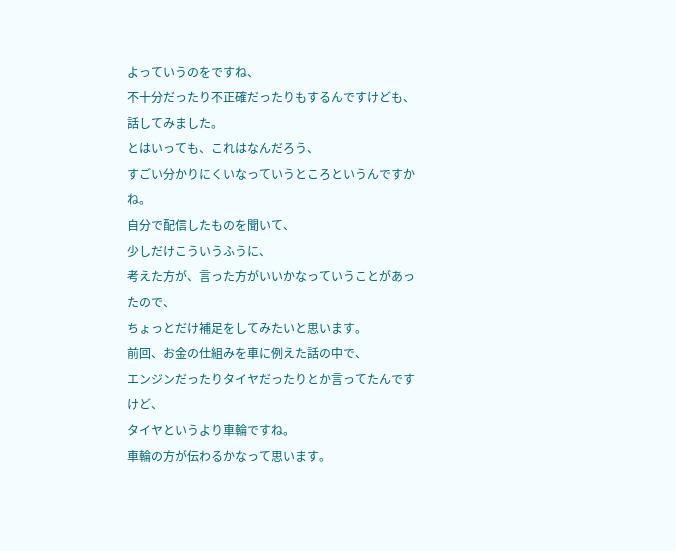よっていうのをですね、
不十分だったり不正確だったりもするんですけども、
話してみました。
とはいっても、これはなんだろう、
すごい分かりにくいなっていうところというんですかね。
自分で配信したものを聞いて、
少しだけこういうふうに、
考えた方が、言った方がいいかなっていうことがあったので、
ちょっとだけ補足をしてみたいと思います。
前回、お金の仕組みを車に例えた話の中で、
エンジンだったりタイヤだったりとか言ってたんですけど、
タイヤというより車輪ですね。
車輪の方が伝わるかなって思います。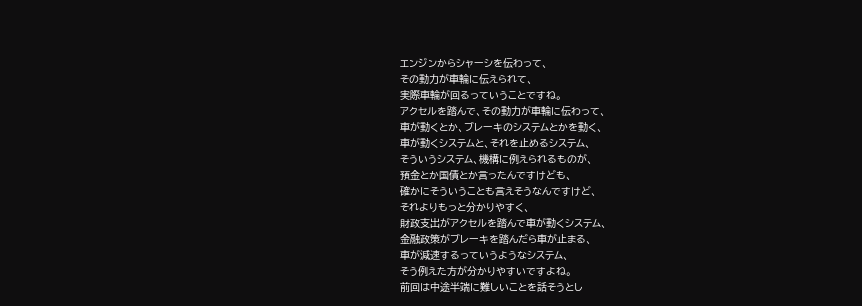エンジンからシャーシを伝わって、
その動力が車輪に伝えられて、
実際車輪が回るっていうことですね。
アクセルを踏んで、その動力が車輪に伝わって、
車が動くとか、ブレーキのシステムとかを動く、
車が動くシステムと、それを止めるシステム、
そういうシステム、機構に例えられるものが、
預金とか国債とか言ったんですけども、
確かにそういうことも言えそうなんですけど、
それよりもっと分かりやすく、
財政支出がアクセルを踏んで車が動くシステム、
金融政策がブレーキを踏んだら車が止まる、
車が減速するっていうようなシステム、
そう例えた方が分かりやすいですよね。
前回は中途半端に難しいことを話そうとし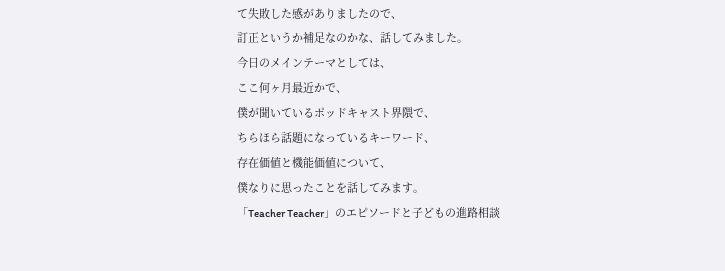て失敗した感がありましたので、
訂正というか補足なのかな、話してみました。
今日のメインテーマとしては、
ここ何ヶ月最近かで、
僕が聞いているポッドキャスト界隈で、
ちらほら話題になっているキーワード、
存在価値と機能価値について、
僕なりに思ったことを話してみます。
「Teacher Teacher」のエピソードと子どもの進路相談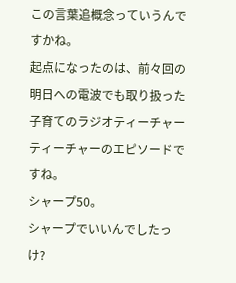この言葉追概念っていうんですかね。
起点になったのは、前々回の
明日への電波でも取り扱った
子育てのラジオティーチャーティーチャーのエピソードですね。
シャープ50。
シャープでいいんでしたっけ?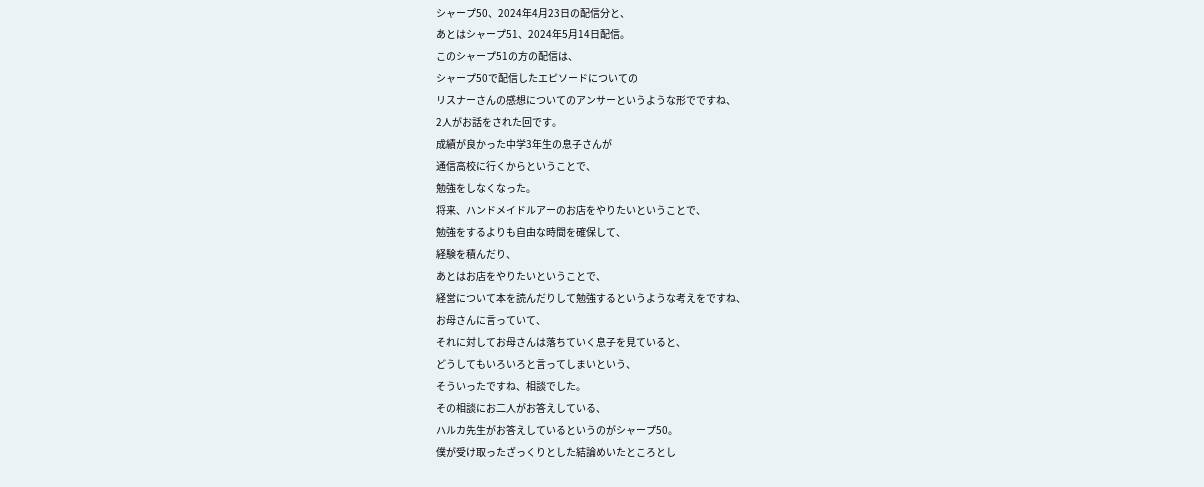シャープ50、2024年4月23日の配信分と、
あとはシャープ51、2024年5月14日配信。
このシャープ51の方の配信は、
シャープ50で配信したエピソードについての
リスナーさんの感想についてのアンサーというような形でですね、
2人がお話をされた回です。
成績が良かった中学3年生の息子さんが
通信高校に行くからということで、
勉強をしなくなった。
将来、ハンドメイドルアーのお店をやりたいということで、
勉強をするよりも自由な時間を確保して、
経験を積んだり、
あとはお店をやりたいということで、
経営について本を読んだりして勉強するというような考えをですね、
お母さんに言っていて、
それに対してお母さんは落ちていく息子を見ていると、
どうしてもいろいろと言ってしまいという、
そういったですね、相談でした。
その相談にお二人がお答えしている、
ハルカ先生がお答えしているというのがシャープ50。
僕が受け取ったざっくりとした結論めいたところとし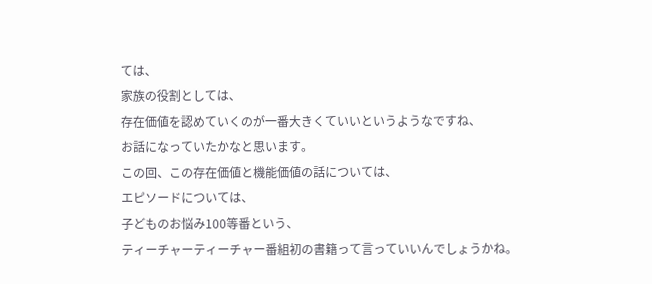ては、
家族の役割としては、
存在価値を認めていくのが一番大きくていいというようなですね、
お話になっていたかなと思います。
この回、この存在価値と機能価値の話については、
エピソードについては、
子どものお悩み100等番という、
ティーチャーティーチャー番組初の書籍って言っていいんでしょうかね。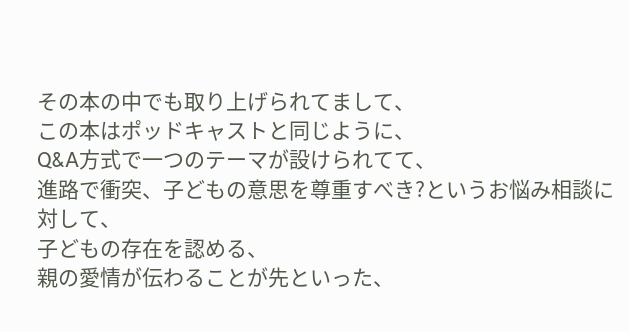その本の中でも取り上げられてまして、
この本はポッドキャストと同じように、
Q&A方式で一つのテーマが設けられてて、
進路で衝突、子どもの意思を尊重すべき?というお悩み相談に対して、
子どもの存在を認める、
親の愛情が伝わることが先といった、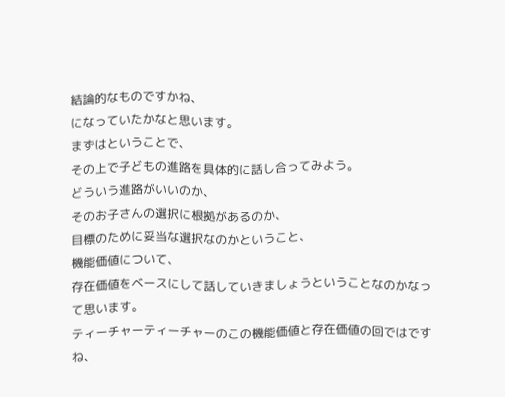結論的なものですかね、
になっていたかなと思います。
まずはということで、
その上で子どもの進路を具体的に話し合ってみよう。
どういう進路がいいのか、
そのお子さんの選択に根拠があるのか、
目標のために妥当な選択なのかということ、
機能価値について、
存在価値をベースにして話していきましょうということなのかなって思います。
ティーチャーティーチャーのこの機能価値と存在価値の回ではですね、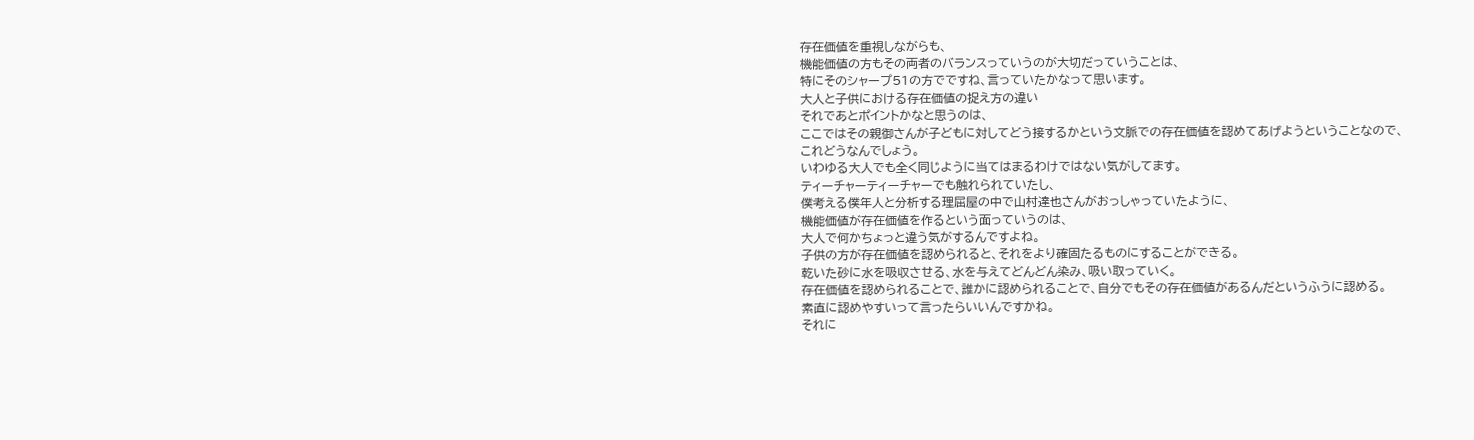存在価値を重視しながらも、
機能価値の方もその両者のバランスっていうのが大切だっていうことは、
特にそのシャープ51の方でですね、言っていたかなって思います。
大人と子供における存在価値の捉え方の違い
それであとポイントかなと思うのは、
ここではその親御さんが子どもに対してどう接するかという文脈での存在価値を認めてあげようということなので、
これどうなんでしょう。
いわゆる大人でも全く同じように当てはまるわけではない気がしてます。
ティーチャーティーチャーでも触れられていたし、
僕考える僕年人と分析する理屈屋の中で山村達也さんがおっしゃっていたように、
機能価値が存在価値を作るという面っていうのは、
大人で何かちょっと違う気がするんですよね。
子供の方が存在価値を認められると、それをより確固たるものにすることができる。
乾いた砂に水を吸収させる、水を与えてどんどん染み、吸い取っていく。
存在価値を認められることで、誰かに認められることで、自分でもその存在価値があるんだというふうに認める。
素直に認めやすいって言ったらいいんですかね。
それに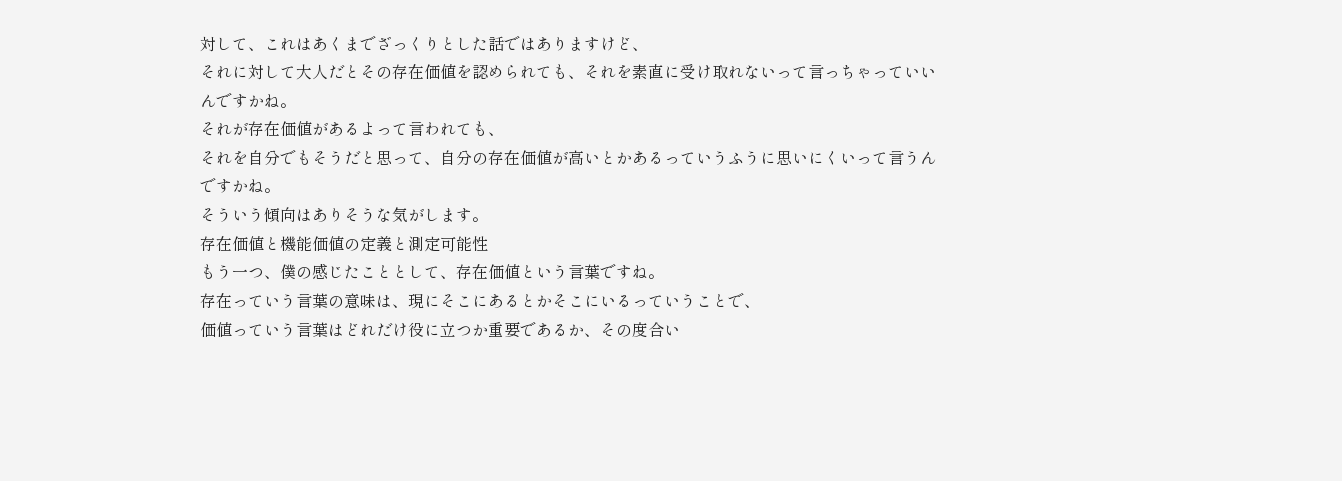対して、これはあくまでざっくりとした話ではありますけど、
それに対して大人だとその存在価値を認められても、それを素直に受け取れないって言っちゃっていいんですかね。
それが存在価値があるよって言われても、
それを自分でもそうだと思って、自分の存在価値が高いとかあるっていうふうに思いにくいって言うんですかね。
そういう傾向はありそうな気がします。
存在価値と機能価値の定義と測定可能性
もう一つ、僕の感じたこととして、存在価値という言葉ですね。
存在っていう言葉の意味は、現にそこにあるとかそこにいるっていうことで、
価値っていう言葉はどれだけ役に立つか重要であるか、その度合い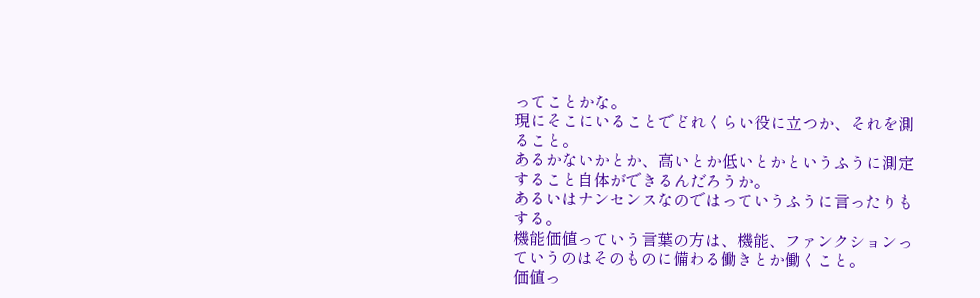ってことかな。
現にそこにいることでどれくらい役に立つか、それを測ること。
あるかないかとか、高いとか低いとかというふうに測定すること自体ができるんだろうか。
あるいはナンセンスなのではっていうふうに言ったりもする。
機能価値っていう言葉の方は、機能、ファンクションっていうのはそのものに備わる働きとか働くこと。
価値っ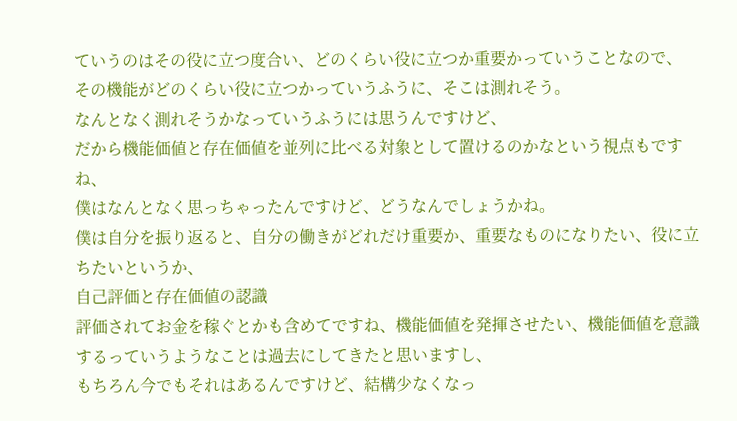ていうのはその役に立つ度合い、どのくらい役に立つか重要かっていうことなので、
その機能がどのくらい役に立つかっていうふうに、そこは測れそう。
なんとなく測れそうかなっていうふうには思うんですけど、
だから機能価値と存在価値を並列に比べる対象として置けるのかなという視点もですね、
僕はなんとなく思っちゃったんですけど、どうなんでしょうかね。
僕は自分を振り返ると、自分の働きがどれだけ重要か、重要なものになりたい、役に立ちたいというか、
自己評価と存在価値の認識
評価されてお金を稼ぐとかも含めてですね、機能価値を発揮させたい、機能価値を意識するっていうようなことは過去にしてきたと思いますし、
もちろん今でもそれはあるんですけど、結構少なくなっ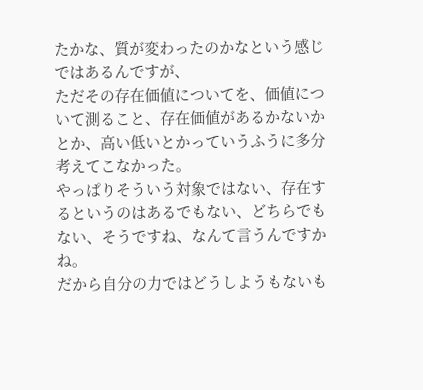たかな、質が変わったのかなという感じではあるんですが、
ただその存在価値についてを、価値について測ること、存在価値があるかないかとか、高い低いとかっていうふうに多分考えてこなかった。
やっぱりそういう対象ではない、存在するというのはあるでもない、どちらでもない、そうですね、なんて言うんですかね。
だから自分の力ではどうしようもないも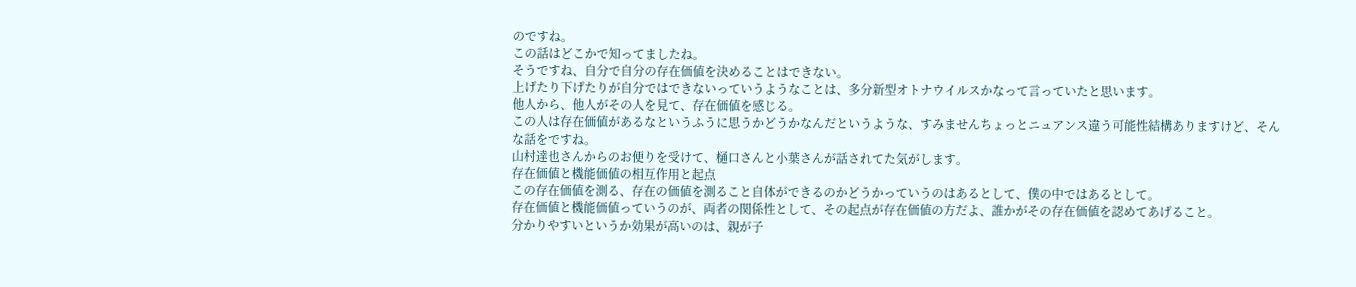のですね。
この話はどこかで知ってましたね。
そうですね、自分で自分の存在価値を決めることはできない。
上げたり下げたりが自分ではできないっていうようなことは、多分新型オトナウイルスかなって言っていたと思います。
他人から、他人がその人を見て、存在価値を感じる。
この人は存在価値があるなというふうに思うかどうかなんだというような、すみませんちょっとニュアンス違う可能性結構ありますけど、そんな話をですね。
山村達也さんからのお便りを受けて、樋口さんと小葉さんが話されてた気がします。
存在価値と機能価値の相互作用と起点
この存在価値を測る、存在の価値を測ること自体ができるのかどうかっていうのはあるとして、僕の中ではあるとして。
存在価値と機能価値っていうのが、両者の関係性として、その起点が存在価値の方だよ、誰かがその存在価値を認めてあげること。
分かりやすいというか効果が高いのは、親が子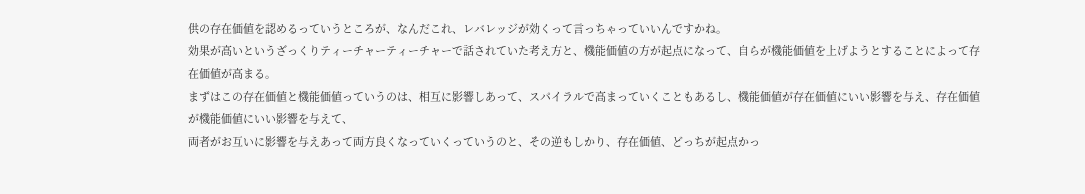供の存在価値を認めるっていうところが、なんだこれ、レバレッジが効くって言っちゃっていいんですかね。
効果が高いというざっくりティーチャーティーチャーで話されていた考え方と、機能価値の方が起点になって、自らが機能価値を上げようとすることによって存在価値が高まる。
まずはこの存在価値と機能価値っていうのは、相互に影響しあって、スパイラルで高まっていくこともあるし、機能価値が存在価値にいい影響を与え、存在価値が機能価値にいい影響を与えて、
両者がお互いに影響を与えあって両方良くなっていくっていうのと、その逆もしかり、存在価値、どっちが起点かっ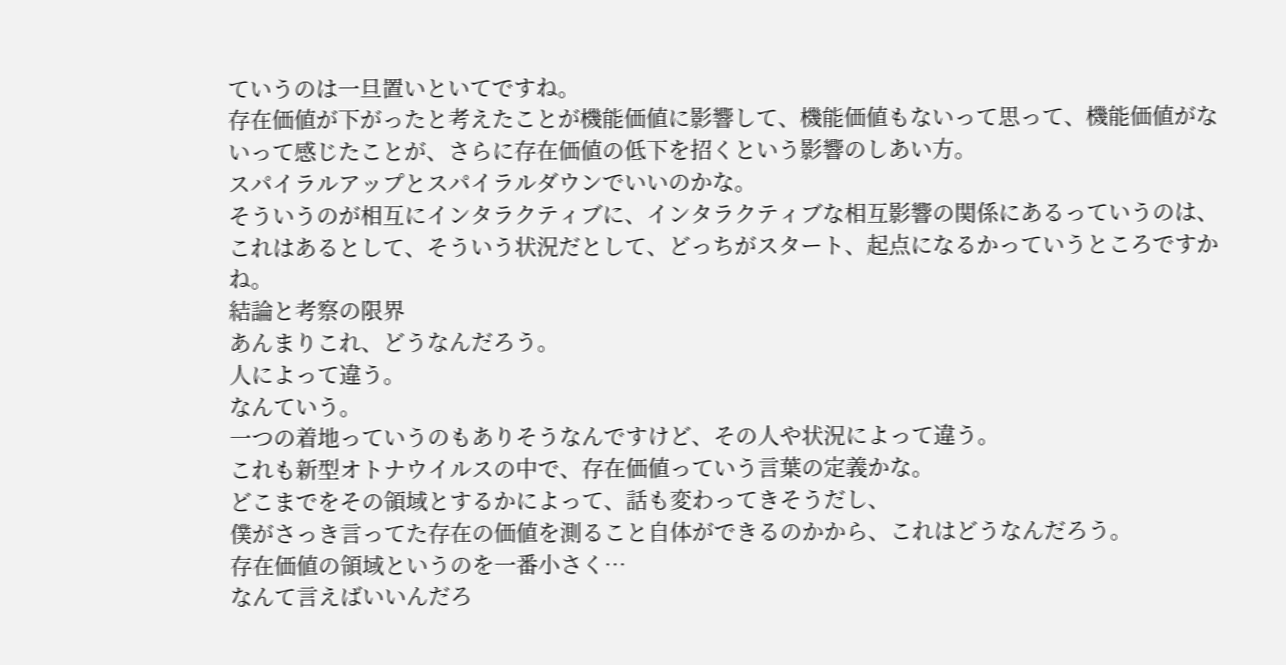ていうのは一旦置いといてですね。
存在価値が下がったと考えたことが機能価値に影響して、機能価値もないって思って、機能価値がないって感じたことが、さらに存在価値の低下を招くという影響のしあい方。
スパイラルアップとスパイラルダウンでいいのかな。
そういうのが相互にインタラクティブに、インタラクティブな相互影響の関係にあるっていうのは、
これはあるとして、そういう状況だとして、どっちがスタート、起点になるかっていうところですかね。
結論と考察の限界
あんまりこれ、どうなんだろう。
人によって違う。
なんていう。
一つの着地っていうのもありそうなんですけど、その人や状況によって違う。
これも新型オトナウイルスの中で、存在価値っていう言葉の定義かな。
どこまでをその領域とするかによって、話も変わってきそうだし、
僕がさっき言ってた存在の価値を測ること自体ができるのかから、これはどうなんだろう。
存在価値の領域というのを一番小さく…
なんて言えばいいんだろ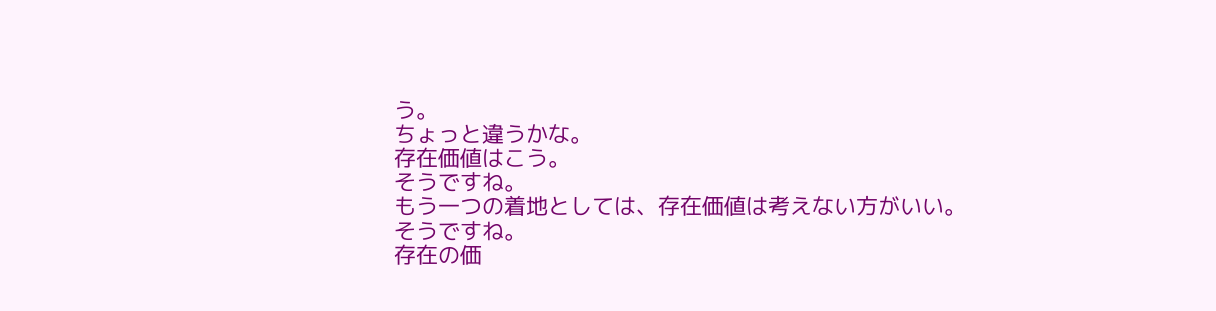う。
ちょっと違うかな。
存在価値はこう。
そうですね。
もう一つの着地としては、存在価値は考えない方がいい。
そうですね。
存在の価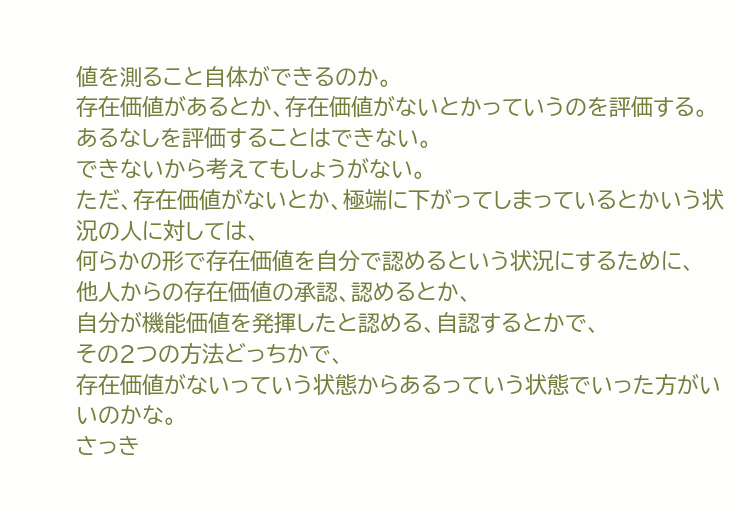値を測ること自体ができるのか。
存在価値があるとか、存在価値がないとかっていうのを評価する。
あるなしを評価することはできない。
できないから考えてもしょうがない。
ただ、存在価値がないとか、極端に下がってしまっているとかいう状況の人に対しては、
何らかの形で存在価値を自分で認めるという状況にするために、
他人からの存在価値の承認、認めるとか、
自分が機能価値を発揮したと認める、自認するとかで、
その2つの方法どっちかで、
存在価値がないっていう状態からあるっていう状態でいった方がいいのかな。
さっき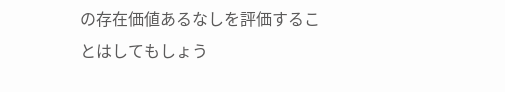の存在価値あるなしを評価することはしてもしょう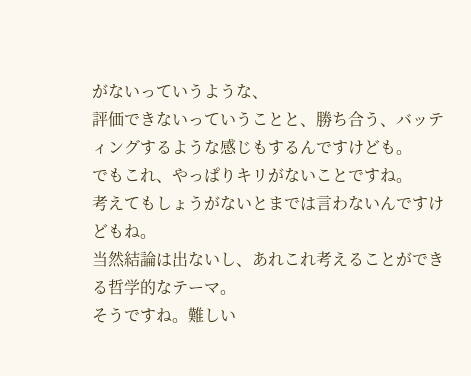がないっていうような、
評価できないっていうことと、勝ち合う、バッティングするような感じもするんですけども。
でもこれ、やっぱりキリがないことですね。
考えてもしょうがないとまでは言わないんですけどもね。
当然結論は出ないし、あれこれ考えることができる哲学的なテーマ。
そうですね。難しい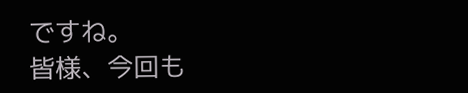ですね。
皆様、今回も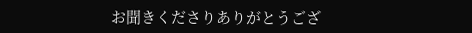お聞きくださりありがとうござ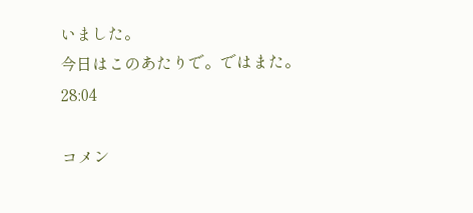いました。
今日はこのあたりで。ではまた。
28:04

コメン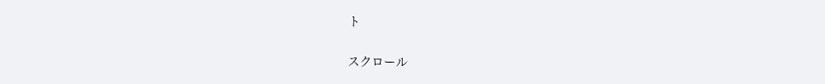ト

スクロール